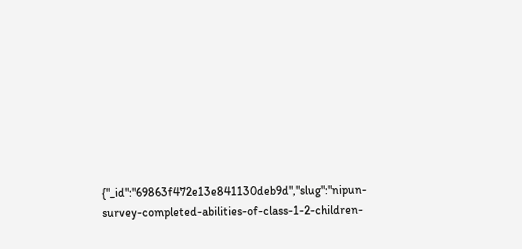{"_id":"69863f472e13e841130deb9d","slug":"nipun-survey-completed-abilities-of-class-1-2-children-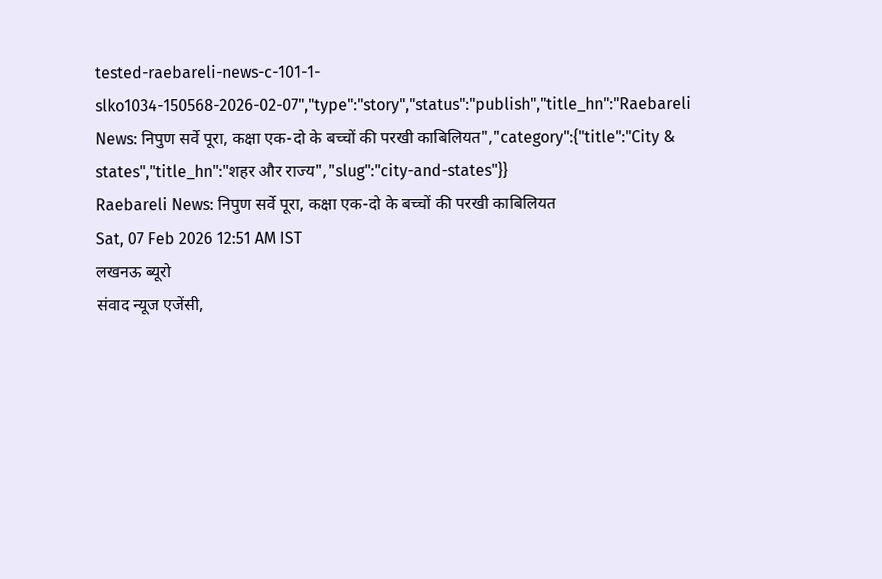tested-raebareli-news-c-101-1-slko1034-150568-2026-02-07","type":"story","status":"publish","title_hn":"Raebareli News: निपुण सर्वे पूरा, कक्षा एक-दो के बच्चों की परखी काबिलियत","category":{"title":"City & states","title_hn":"शहर और राज्य","slug":"city-and-states"}}
Raebareli News: निपुण सर्वे पूरा, कक्षा एक-दो के बच्चों की परखी काबिलियत
Sat, 07 Feb 2026 12:51 AM IST
लखनऊ ब्यूरो
संवाद न्यूज एजेंसी,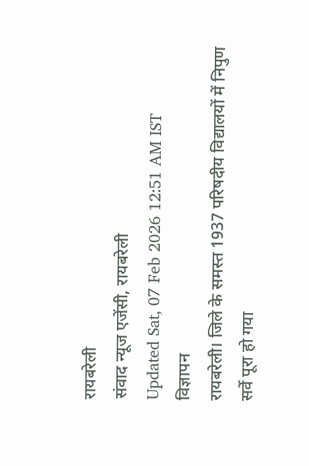रायबरेली
संवाद न्यूज एजेंसी, रायबरेली
Updated Sat, 07 Feb 2026 12:51 AM IST
विज्ञापन
रायबरेली। जिले के समस्त 1937 परिषदीय विद्यालयों में निपुण सर्वे पूरा हो गया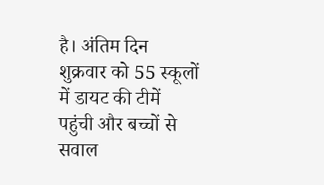है। अंतिम दिन शुक्रवार को 55 स्कूलों में डायट की टीमें पहुंची और बच्चों से सवाल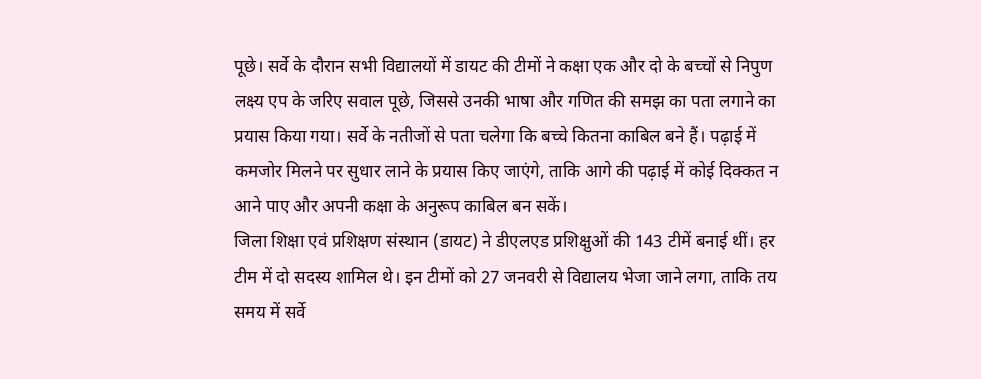पूछे। सर्वे के दौरान सभी विद्यालयों में डायट की टीमों ने कक्षा एक और दो के बच्चों से निपुण लक्ष्य एप के जरिए सवाल पूछे, जिससे उनकी भाषा और गणित की समझ का पता लगाने का प्रयास किया गया। सर्वे के नतीजों से पता चलेगा कि बच्चे कितना काबिल बने हैं। पढ़ाई में कमजोर मिलने पर सुधार लाने के प्रयास किए जाएंगे, ताकि आगे की पढ़ाई में कोई दिक्कत न आने पाए और अपनी कक्षा के अनुरूप काबिल बन सकें।
जिला शिक्षा एवं प्रशिक्षण संस्थान (डायट) ने डीएलएड प्रशिक्षुओं की 143 टीमें बनाई थीं। हर टीम में दो सदस्य शामिल थे। इन टीमों को 27 जनवरी से विद्यालय भेजा जाने लगा, ताकि तय समय में सर्वे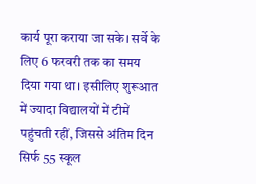कार्य पूरा कराया जा सके। सर्वे के लिए 6 फरवरी तक का समय दिया गया था। इसीलिए शुरूआत में ज्यादा विद्यालयों में टीमें पहुंचती रहीं, जिससे अंतिम दिन सिर्फ 55 स्कूल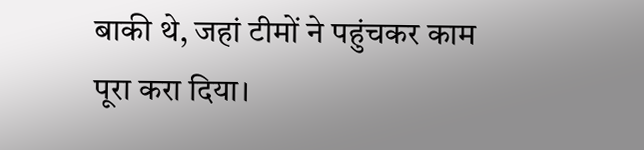बाकी थे, जहां टीमों ने पहुंचकर काम पूरा करा दिया।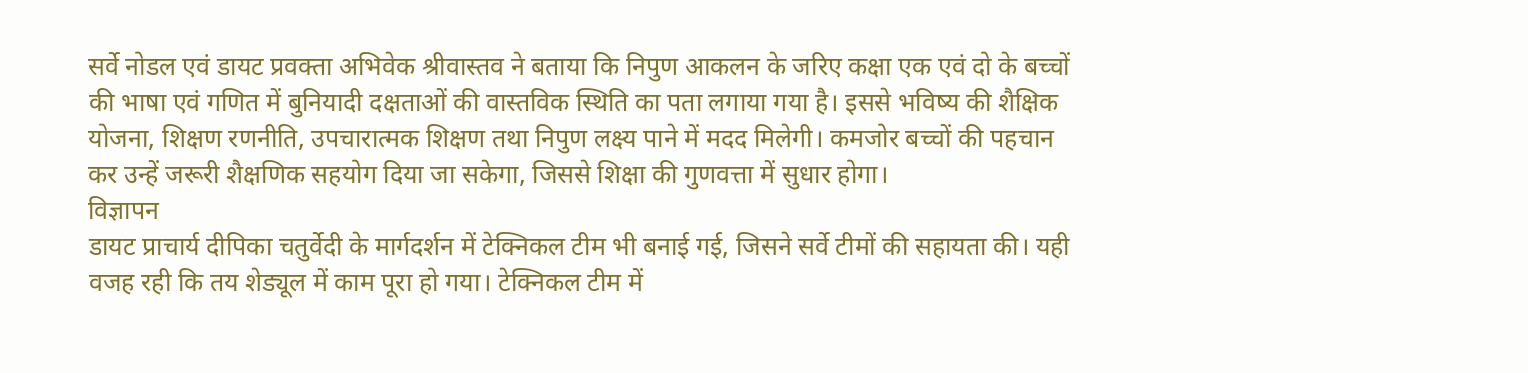सर्वे नोडल एवं डायट प्रवक्ता अभिवेक श्रीवास्तव ने बताया कि निपुण आकलन के जरिए कक्षा एक एवं दो के बच्चों की भाषा एवं गणित में बुनियादी दक्षताओं की वास्तविक स्थिति का पता लगाया गया है। इससे भविष्य की शैक्षिक योजना, शिक्षण रणनीति, उपचारात्मक शिक्षण तथा निपुण लक्ष्य पाने में मदद मिलेगी। कमजोर बच्चों की पहचान कर उन्हें जरूरी शैक्षणिक सहयोग दिया जा सकेगा, जिससे शिक्षा की गुणवत्ता में सुधार होगा।
विज्ञापन
डायट प्राचार्य दीपिका चतुर्वेदी के मार्गदर्शन में टेक्निकल टीम भी बनाई गई, जिसने सर्वे टीमों की सहायता की। यही वजह रही कि तय शेड्यूल में काम पूरा हो गया। टेक्निकल टीम में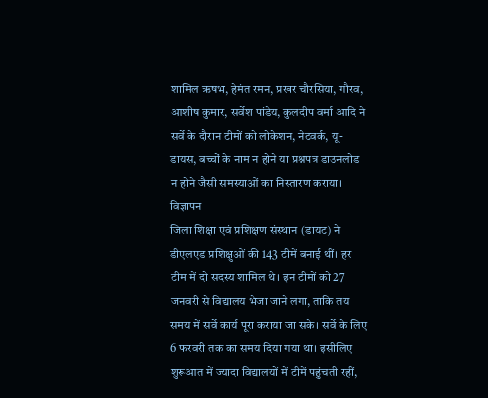शामिल ऋषभ, हेमंत रमन, प्रखर चौरसिया, गौरव, आशीष कुमार, सर्वेश पांडेय, कुलदीप वर्मा आदि ने सर्वे के दौरान टीमों को लोकेशन, नेटवर्क, यू-डायस, बच्चों के नाम न होने या प्रश्नपत्र डाउनलोड न होने जैसी समस्याओं का निस्तारण कराया।
विज्ञापन
जिला शिक्षा एवं प्रशिक्षण संस्थान (डायट) ने डीएलएड प्रशिक्षुओं की 143 टीमें बनाई थीं। हर टीम में दो सदस्य शामिल थे। इन टीमों को 27 जनवरी से विद्यालय भेजा जाने लगा, ताकि तय समय में सर्वे कार्य पूरा कराया जा सके। सर्वे के लिए 6 फरवरी तक का समय दिया गया था। इसीलिए शुरूआत में ज्यादा विद्यालयों में टीमें पहुंचती रहीं,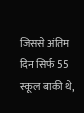जिससे अंतिम दिन सिर्फ 55 स्कूल बाकी थे,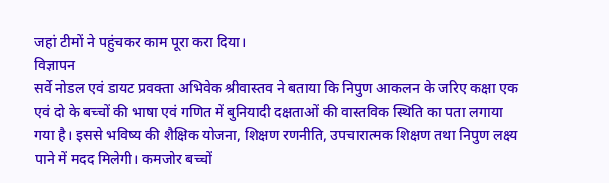जहां टीमों ने पहुंचकर काम पूरा करा दिया।
विज्ञापन
सर्वे नोडल एवं डायट प्रवक्ता अभिवेक श्रीवास्तव ने बताया कि निपुण आकलन के जरिए कक्षा एक एवं दो के बच्चों की भाषा एवं गणित में बुनियादी दक्षताओं की वास्तविक स्थिति का पता लगाया गया है। इससे भविष्य की शैक्षिक योजना, शिक्षण रणनीति, उपचारात्मक शिक्षण तथा निपुण लक्ष्य पाने में मदद मिलेगी। कमजोर बच्चों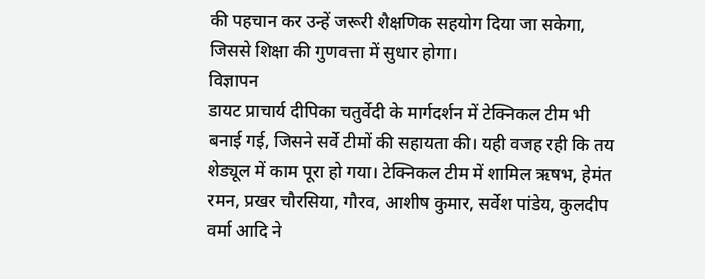की पहचान कर उन्हें जरूरी शैक्षणिक सहयोग दिया जा सकेगा, जिससे शिक्षा की गुणवत्ता में सुधार होगा।
विज्ञापन
डायट प्राचार्य दीपिका चतुर्वेदी के मार्गदर्शन में टेक्निकल टीम भी बनाई गई, जिसने सर्वे टीमों की सहायता की। यही वजह रही कि तय शेड्यूल में काम पूरा हो गया। टेक्निकल टीम में शामिल ऋषभ, हेमंत रमन, प्रखर चौरसिया, गौरव, आशीष कुमार, सर्वेश पांडेय, कुलदीप वर्मा आदि ने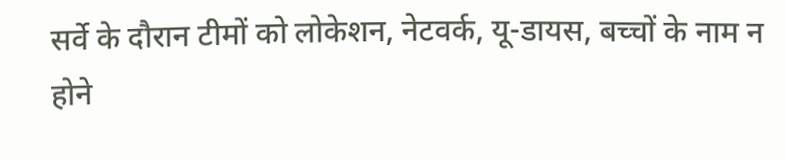सर्वे के दौरान टीमों को लोकेशन, नेटवर्क, यू-डायस, बच्चों के नाम न होने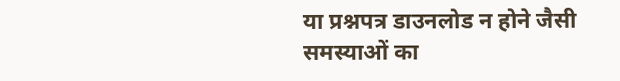या प्रश्नपत्र डाउनलोड न होने जैसी समस्याओं का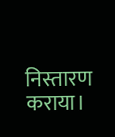निस्तारण कराया।